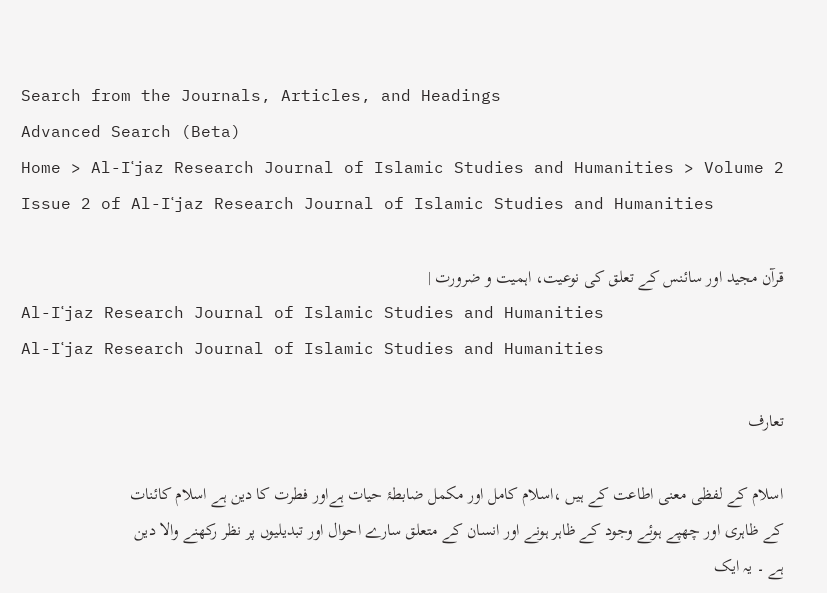Search from the Journals, Articles, and Headings
Advanced Search (Beta)
Home > Al-Iʿjaz Research Journal of Islamic Studies and Humanities > Volume 2 Issue 2 of Al-Iʿjaz Research Journal of Islamic Studies and Humanities

قرآن مجید اور سائنس کے تعلق کی نوعیت، اہمیت و ضرورت |
Al-Iʿjaz Research Journal of Islamic Studies and Humanities
Al-Iʿjaz Research Journal of Islamic Studies and Humanities

تعارف

اسلام کے لفظی معنی اطاعت کے ہیں ،اسلام کامل اور مکمل ضابطۂ حیات ہےاور فطرت کا دین ہے اسلام کائنات کے ظاہری اور چھپے ہوئے وجود کے ظاہر ہونے اور انسان کے متعلق سارے احوال اور تبدیلیوں پر نظر رکھنے والا دین ہے ۔ یہ ایک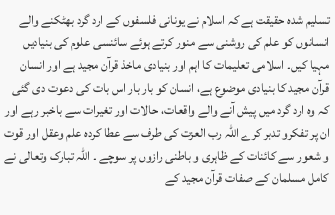تسلیم شدہ حقیقت ہے کہ اسلام نے یونانی فلسفوں کے ارد گرد بھٹکنے والے انسانوں کو علم کی روشنی سے منور کرتے ہوئے سائنسی علوم کی بنیادیں مہیا کیں۔ اسلامی تعلیمات کا اہم اور بنیادی ماخذ قرآن مجید ہے اور انسان قرآن مجید کا بنیادی موضوع ہے، انسان کو بار بار اس بات کی دعوت دی گئی کہ وہ ارد گرد میں پیش آنے والے واقعات، حالات اور تغیرات سے باخبر رہے اور ان پر تفکرو تدبر کرے اللہ رب العزت کی طرف سے عطا کردہ علم وعقل اور قوت و شعور سے کائنات کے ظاہری و باطنی رازوں پر سوچے ۔ اللہ تبارک وتعالی نے کامل مسلمان کے صفات قرآن مجید کے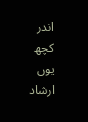اندر کچھ یوں ارشاد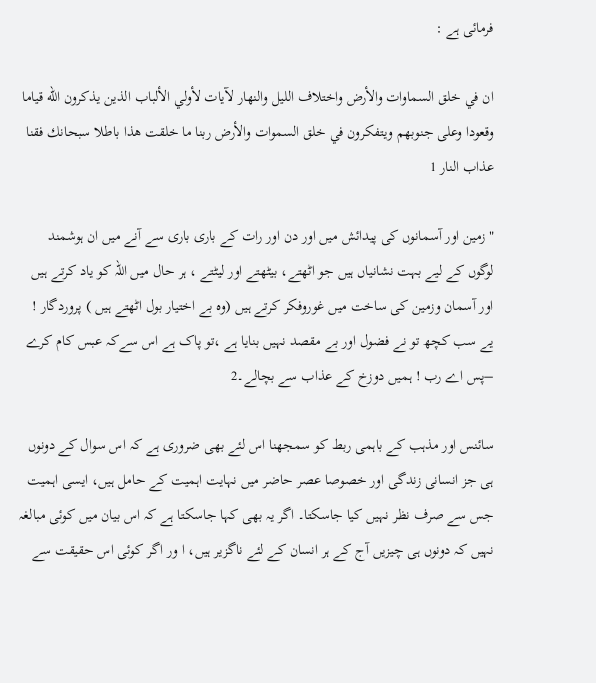فرمائی ہے :

ان في خلق السماوات والأرض واختلاف الليل والنهار لآيات لأولي الألباب الذين يذكرون الله قياما وقعودا وعلى جنوبهم ويتفكرون في خلق السموات والأرض ربنا ما خلقت هذا باطلا سبحانك فقنا عذاب النار 1

"زمین اور آسمانوں کی پیدائش میں اور دن اور رات کے باری باری سے آنے میں ان ہوشمند لوگوں کے لیے بہت نشانیاں ہیں جو اٹھتے، بیٹھتے اور لیٹتے ، ہر حال میں اللہ کو یاد کرتے ہیں اور آسمان وزمین کی ساخت میں غوروفکر کرتے ہیں (وہ بے اختیار بول اٹھتے ہیں ) پروردگار ! یے سب کچھ تو نے فضول اور بے مقصد نہیں بنایا ہے ،تو پاک ہے اس سےکہ عبس کام کرے –پس اے رب ! ہمیں دوزخ کے عذاب سے بچالے۔2

سائنس اور مذہب کے باہمی ربط کو سمجھنا اس لئے بھی ضروری ہے کہ اس سوال کے دونوں ہی جز انسانی زندگی اور خصوصا عصر حاضر میں نہایت اہمیت کے حامل ہیں، ایسی اہمیت جس سے صرف نظر نہیں کیا جاسکتا۔ اگر یہ بھی کہا جاسکتا ہے کہ اس بیان میں کوئی مبالغہ نہیں کہ دونوں ہی چیزیں آج کے ہر انسان کے لئے ناگزیر ہیں، ا ور اگر کوئی اس حقیقت سے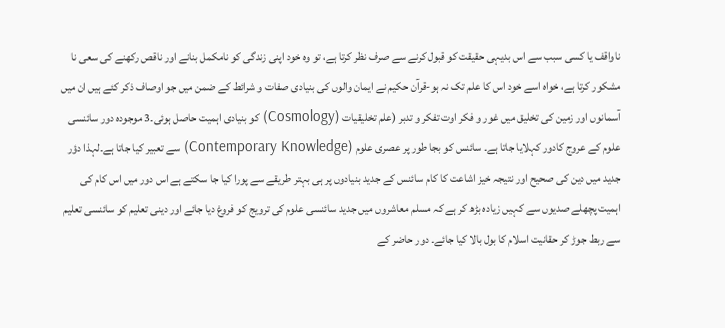ناواقف یا کسی سبب سے اس بدیہی حقیقت کو قبول کرنے سے صرف نظر کرتا ہے، تو وہ خود اپنی زندگی کو نامکمل بنانے اور ناقص رکھنے کی سعی نا مشکور کرتا ہے، خواہ اسے خود اس کا علم تک نہ ہو-قرآن حکیم نے ایمان والوں کی بنیادی صفات و شرائط کے ضمن میں جو اوصاف ذکر کئے ہیں ان میں آسمانوں اور زمین کی تخلیق میں غور و فکر اوت تفکر و تدبر (علم تخلیقیات (Cosmology) کو بنیادی اہمیت حاصل ہوئی۔3 موجودہ دور سائنسی علوم کے عروج کادور کہلایا جاتا ہے۔ سائنس کو بجا طور پر عصری علوم (Contemporary Knowledge) سے تعبیر کیا جاتا ہے۔لہذا دؤر جدید میں دین کی صحیح اور نتیجہ خیز اشاعت کا کام سائنس کے جدید بنیادوں پر ہی بہتر طریقے سے پورا کیا جا سکتے ہے اس دور میں اس کام کی اہمیت پچھلے صدیوں سے کہیں زیادہ بڑھ کر ہے کہ مسلم معاشروں میں جدید سائنسی علوم کی ترویج کو فروغ دیا جائے اور دینی تعلیم کو سائنسی تعلیم سے ربط جوڑ کر حقانیت اسلام کا بول بالا کیا جائے۔ دور حاضر کے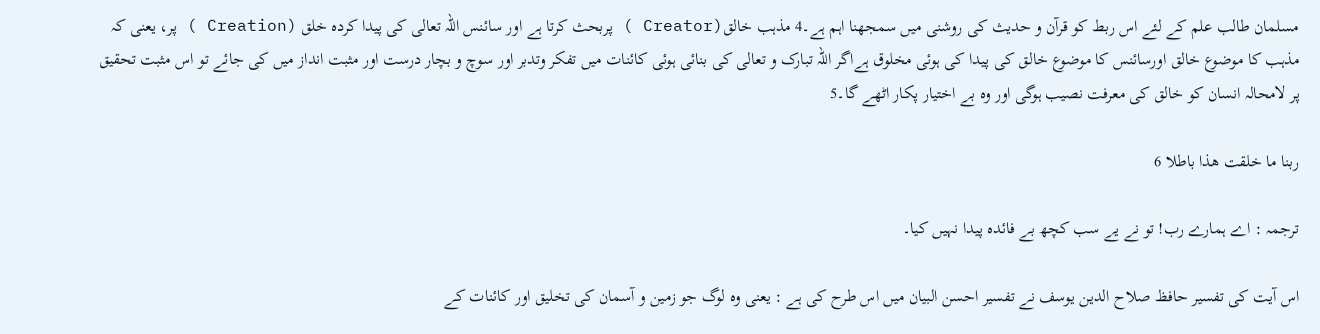مسلمان طالب علم کے لئے اس ربط کو قرآن و حدیث کی روشنی میں سمجھنا اہم ہے۔4 مذہب خالق(Creator ) پربحث کرتا ہے اور سائنس اللہ تعالی کی پیدا کردہ خلق (Creation ) پر، یعنی کہ مذہب کا موضوع خالق اورسائنس کا موضوع خالق کی پیدا کی ہوئی مخلوق ہےاگر اللہ تبارک و تعالی کی بنائی ہوئی کائنات میں تفکر وتدبر اور سوچ و بچار درست اور مثبت انداز میں کی جائے تو اس مثبت تحقیق پر لامحالہ انسان کو خالق کی معرفت نصیب ہوگی اور وہ بے اختیار پکار اٹھے گا۔5

ربنا ما خلقت هذا باطلا 6

ترجمہ : اے ہمارے رب! تو نے یے سب کچھ بے فائدہ پیدا نہیں کیا۔

اس آیت کی تفسیر حافظ صلاح الدین یوسف نے تفسیر احسن البیان میں اس طرح کی ہے : یعنی وہ لوگ جو زمین و آسمان کی تخلیق اور کائنات کے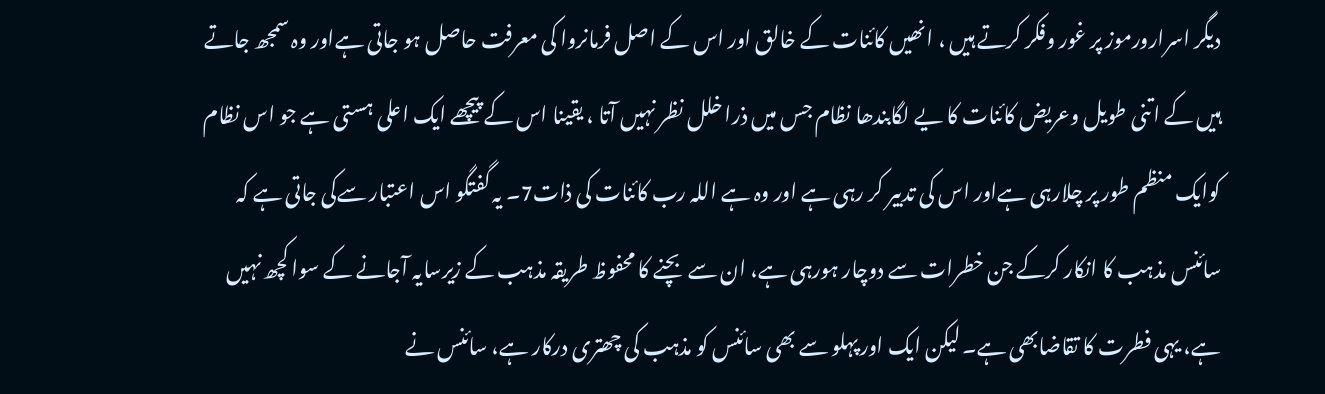دیگر اسرارورموز پر غور وفکر کرتے ہیں ، انھیں کائنات کے خالق اور اس کے اصل فرمانروا کی معرفت حاصل ہو جاتی ہےاور وہ سمجھ جاتے ہیں کے اتنی طویل وعریض کائنات کا یے لگابندھا نظام جس میں ذرا خلل نظر نہیں آتا ، یقینا اس کے پیچھے ایک اعلی ہستی ہے جو اس نظام کوایک منظم طور پر چلارہی ہےاور اس کی تدبیر کر رہی ہے اور وہ ہے اللہ رب کائنات کی ذات7۔ یہ گفتگو اس اعتبار سےکی جاتی ہے کہ سائنس مذہب کا انکار کرکے جن خطرات سے دوچار ہورہی ہے، ان سے  بچنے کا محفوظ طریقہ مذہب کے زیرسایہ آجانے کے سوا کچھ نہیں ہے، یہی فطرت کا تقاضابھی ہے۔ لیکن ایک اور پہلو سے بھی سائنس کو مذہب کی چھتری درکار ہے، سائنس نے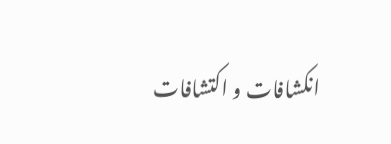انکشافات و اکتشافات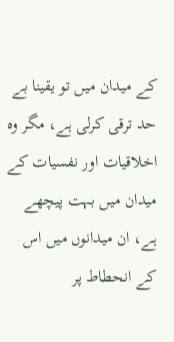کے میدان میں تو یقینا بے حد ترقی کرلی ہے، مگر وہ اخلاقیات اور نفسیات کے میدان میں بہت پیچھے ہے، ان میدانوں میں اس کے انحطاط پر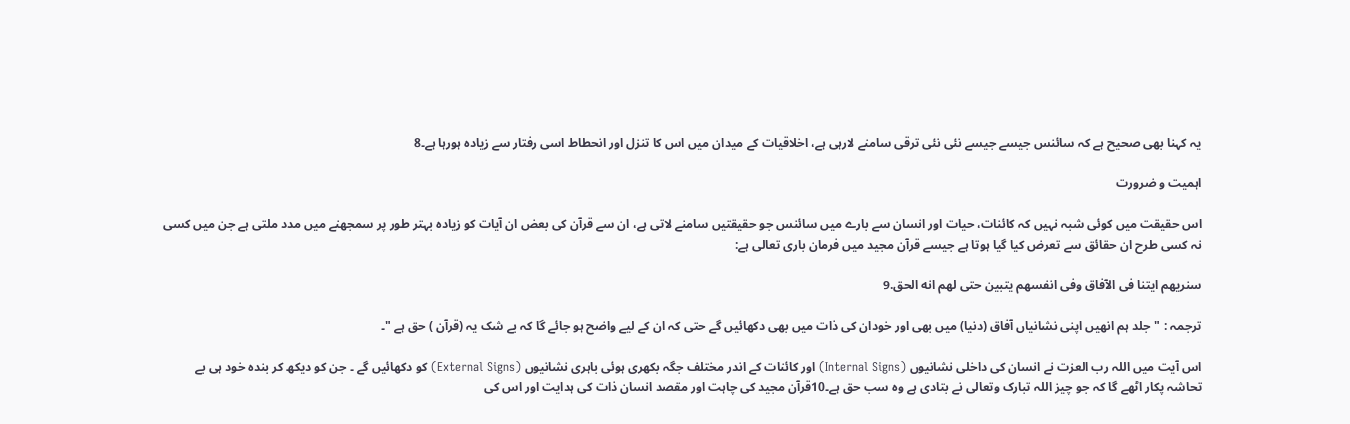یہ کہنا بھی صحیح ہے کہ سائنس جیسے جیسے نئی نئی ترقی سامنے لارہی ہے، اخلاقیات کے میدان میں اس کا تنزل اور انحطاط اسی رفتار سے زیادہ ہورہا ہے۔8

اہمیت و ضرورت

اس حقیقت میں کوئی شبہ نہیں کہ کائنات، حیات اور انسان سے بارے میں سائنس جو حقیقتیں سامنے لاتی ہے، ان سے قرآن کی بعض ان آیات کو زیادہ بہتر طور پر سمجھنے میں مدد ملتی ہے جن میں کسی نہ کسی طرح ان حقائق سے تعرض کیا گیا ہوتا ہے جیسے قرآن مجید میں فرمان باری تعالی ہے:

سنریهم ایتنا فی الآفاق وفی انفسهم یتبین حتی لهم انه الحق.9

ترجمہ : "جلد ہم انھیں اپنی نشانیاں آفاق (دنیا) میں بھی اور خودان کی ذات میں بھی دکھائیں گے حتی کہ ان کے لیے واضح ہو جائے گا کہ بے شک یہ (قرآن ) حق ہے "۔

اس آیت میں اللہ رب العزت نے انسان کی داخلی نشانیوں (Internal Signs) اور کائنات کے اندر مختلف جگہ بکھری ہوئی باہری نشانیوں (External Signs) کو دکھائیں گے ۔ جن کو دیکھ کر بندہ خود ہی بے تحاشہ پکار اٹھے گا کہ جو چیز اللہ تبارک وتعالی نے بتادی ہے وہ سب حق ہے۔10قرآن مجید کی چاہت اور مقصد انسان ذات کی ہدایت اور اس کی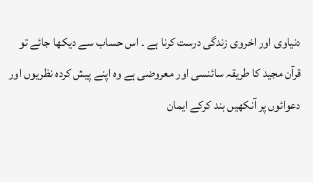دنیاوی اور اخروی زندگی درست کرنا ہے ۔ اس حساب سے دیکھا جائے تو قرآن مجید کا طریقہ سائنسی اور معروضی ہے وہ اپنے پیش کردہ نظریوں اور دعوائوں پر آنکھیں بند کرکے ایمان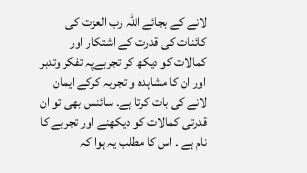لانے کے بجائے اللہ رب العزت کی کائنات کی قدرت کے اشتکار اور کمالات کو دیکھ کر تجربےپہ تفکر وتدبر اور ان کا مشاہدہ و تجربہ کرکے ایمان لانے کی بات کرتا ہے۔ سائنس بھی تو ان قدرتی کمالات کو دیکھنے اور تجربے کا نام ہے ۔ اس کا مطلب یہ ہوا کہ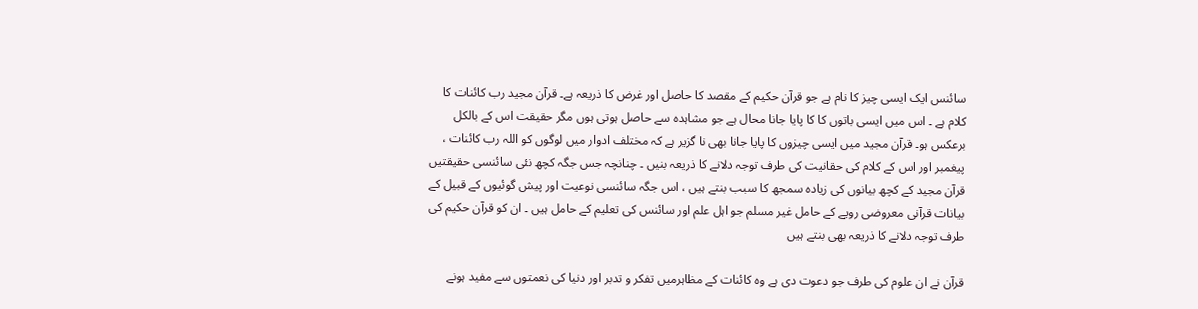سائنس ایک ایسی چیز کا نام ہے جو قرآن حکیم کے مقصد کا حاصل اور غرض کا ذریعہ ہے۔ قرآن مجید رب کائنات کا کلام ہے ۔ اس میں ایسی باتوں کا کا پایا جانا محال ہے جو مشاہدہ سے حاصل ہوتی ہوں مگر حقیقت اس کے بالکل برعکس ہو۔ قرآن مجید میں ایسی چیزوں کا پایا جانا بھی نا گزیر ہے کہ مختلف ادوار میں لوگوں کو اللہ رب کائنات ، پیغمبر اور اس کے کلام کی حقانیت کی طرف توجہ دلانے کا ذریعہ بنیں ۔ چنانچہ جس جگہ کچھ نئی سائنسی حقیقتیں قرآن مجید کے کچھ بیانوں کی زیادہ سمجھ کا سبب بنتے ہیں ، اس جگہ سائنسی نوعیت اور پیش گوئیوں کے قبیل کے بیانات قرآنی معروضی رویے کے حامل غیر مسلم جو اہل علم اور سائنس کی تعلیم کے حامل ہیں ۔ ان کو قرآن حکیم کی طرف توجہ دلانے کا ذریعہ بھی بنتے ہیں

قرآن نے ان علوم کی طرف جو دعوت دی ہے وہ کائنات کے مظاہرمیں تفکر و تدبر اور دنیا کی نعمتوں سے مفید ہونے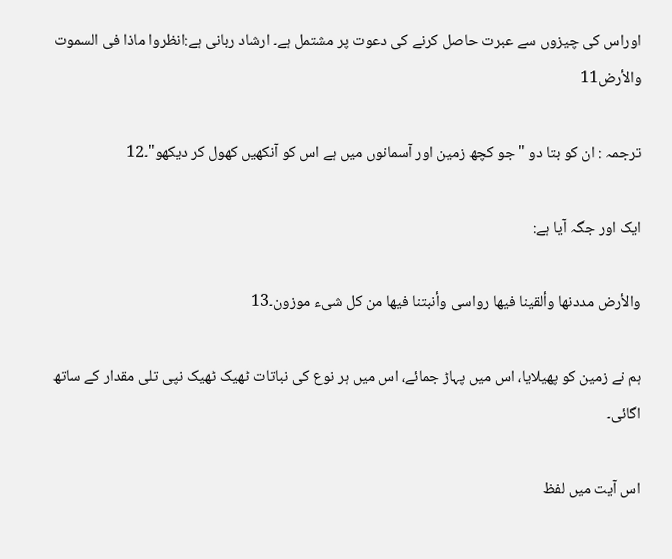اوراس کی چیزوں سے عبرت حاصل کرنے کی دعوت پر مشتمل ہے۔ ارشاد ربانی ہے:انظروا ماذا فی السموت والأرض11

ترجمہ : ان کو بتا دو "جو کچھ زمین اور آسمانوں میں ہے اس کو آنکھیں کھول کر دیکھو"۔12

ایک اور جگہ آیا ہے:

والأرض مددنها وألقینا فیها رواسی وأنبتنا فیها من کل شیء موزون۔13

ہم نے زمین کو پھیلایا، اس میں پہاڑ جمائے، اس میں ہر نوع کی نباتات ٹھیک ٹھیک نپی تلی مقدار کے ساتھ اگائی۔

اس آیت میں لفظ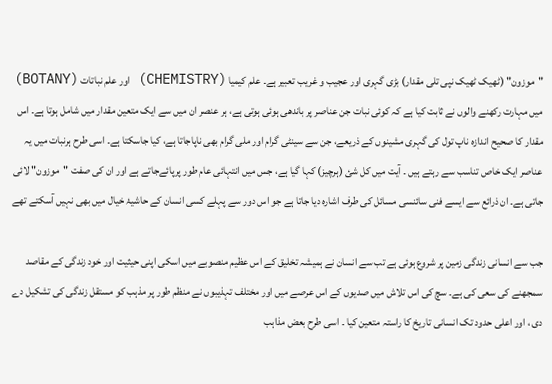"موزون" (ٹھیک ٹھیک نپی تلی مقدار) بڑی گہری اور عجیب و غریب تعبیر ہے۔ علم کیمیا (CHEMISTRY) اور علم نباتات (BOTANY) میں مہارت رکھنے والوں نے ثابت کیا ہے کہ کوئی نبات جن عناصر پر باندھی ہوئی ہوتی ہے، ہر عنصر ان میں سے ایک متعین مقدار میں شامل ہوتا ہے۔ اس مقدار کا صحیح اندازہ ناپ تول کی گہری مشینوں کے ذریعے، جن سے سینٹی گرام اور ملی گرام بھی ناپاجاتا ہے، کیا جاسکتا ہے۔ اسی طرح ہرنبات میں یہ عناصر ایک خاص تناسب سے رہتے ہیں ۔ آیت میں کل شئ (ہرچیز) کہا گیا ہے، جس میں انتہائی عام طور پرپائےجاتے ہے اور ان کی صفت "موزون" لائی جاتی ہے۔ ان ذرائع سے ایسے فنی سائنسی مسائل کی طرف اشارہ دیا جاتا ہے جو اس دور سے پہلے کسی انسان کے حاشیۂ خیال میں بھی نہیں آسکتے تھے

جب سے انسانی زندگی زمین پر شروع ہوئی ہے تب سے انسان نے ہمیشہ تخلیق کے اس عظیم منصوبے میں اسکی اپنی حیثیت اور خود زندگی کے مقاصد سمجھنے کی سعی کی ہے۔ سچ کی اس تلاش میں صدیوں کے اس عرصے میں اور مختلف تہذیبوں نے منظم طور پر مذہب کو مستقل زندگی کی تشکیل دے دی ، اور اعلی حدود تک انسانی تاریخ کا راستہ متعین کیا ۔ اسی طرح بعض مذاہب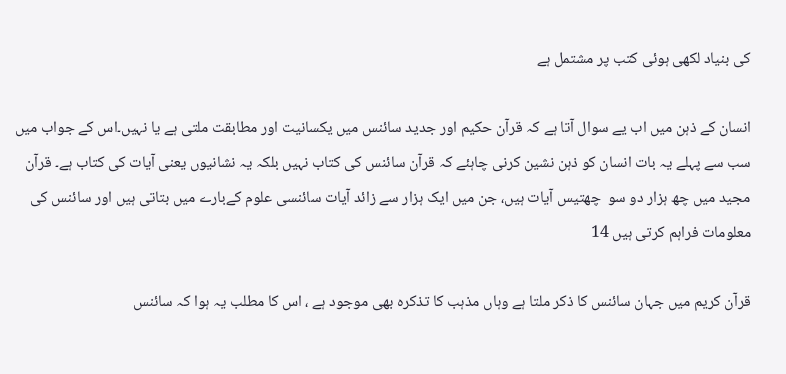کی بنیاد لکھی ہوئی کتب پر مشتمل ہے

انسان کے ذہن میں اب یے سوال آتا ہے کہ قرآن حکیم اور جدید سائنس میں یکسانیت اور مطابقت ملتی ہے یا نہیں۔اس کے جواب میں سب سے پہلے یہ بات انسان کو ذہن نشین کرنی چاہئے کہ قرآن سائنس کی کتاب نہیں بلکہ یہ نشانیوں یعنی آیات کی کتاب ہے۔ قرآن مجید میں چھ ہزار دو سو  چھتیس آیات ہیں، جن میں ایک ہزار سے زائد آیات سائنسی علوم کےبارے میں بتاتی ہیں اور سائنس کی معلومات فراہم کرتی ہیں 14

قرآن کریم میں جہان سائنس کا ذکر ملتا ہے وہاں مذہب کا تذکرہ بھی موجود ہے ، اس کا مطلب یہ ہوا کہ سائنس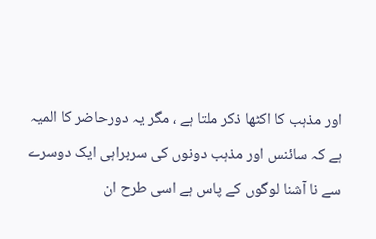اور مذہب کا اکٹھا ذکر ملتا ہے ، مگر یہ دورحاضر کا المیہ ہے کہ سائنس اور مذہب دونوں کی سربراہی ایک دوسرے سے نا آشنا لوگوں کے پاس ہے اسی طرح ان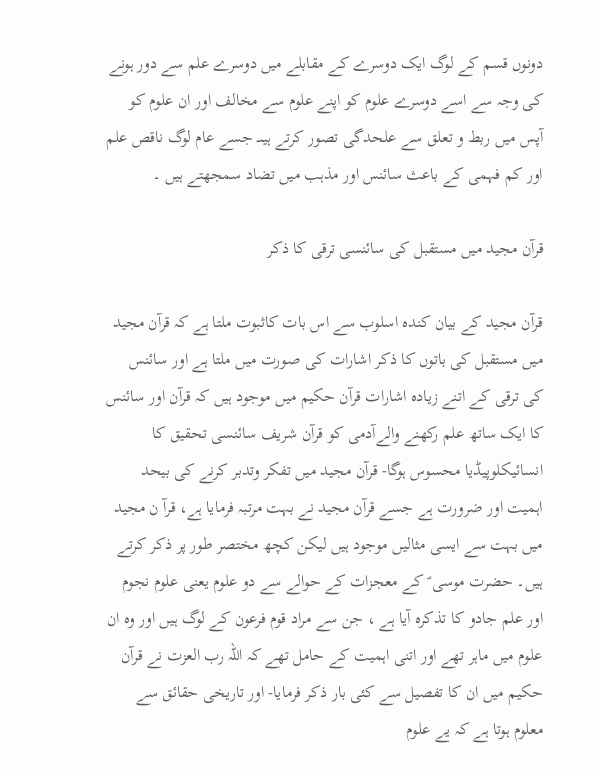دونوں قسم کے لوگ ایک دوسرے کے مقابلے میں دوسرے علم سے دور ہونے کی وجہ سے اسے دوسرے علوم کو اپنے علوم سے مخالف اور ان علوم کو آپس میں ربط و تعلق سے علحدگی تصور کرتے ہیںـ جسے عام لوگ ناقص علم اور کم فہمی کے باعث سائنس اور مذہب میں تضاد سمجھتے ہیں ۔

قرآن مجید میں مستقبل کی سائنسی ترقی کا ذکر

قرآن مجید کے بیان کندہ اسلوب سے اس بات کاثبوت ملتا ہے کہ قرآن مجید میں مستقبل کی باتوں کا ذکر اشارات کی صورت میں ملتا ہے اور سائنس کی ترقی کے اتنے زیادہ اشارات قرآن حکیم میں موجود ہیں کہ قرآن اور سائنس کا ایک ساتھ علم رکھنے والےآدمی کو قرآن شریف سائنسی تحقیق کا انسائیکلوپیڈیا محسوس ہوگا- قرآن مجید میں تفکر وتدبر کرنے کی بیحد اہمیت اور ضرورت ہے جسے قرآن مجید نے بہت مرتبہ فرمایا ہے، قرآ ن مجید میں بہت سے ایسی مثالیں موجود ہیں لیکن کچھ مختصر طور پر ذکر کرتے ہیں۔ حضرت موسی ؑ کے معجزات کے حوالے سے دو علوم یعنی علوم نجوم اور علم جادو کا تذکرہ آیا ہے ، جن سے مراد قوم فرعون کے لوگ ہیں اور وہ ان علوم میں ماہر تھے اور اتنی اہمیت کے حامل تھے کہ اللہ رب العزت نے قرآن حکیم میں ان کا تفصیل سے کئی بار ذکر فرمایا- اور تاریخی حقائق سے معلوم ہوتا ہے کہ یے علوم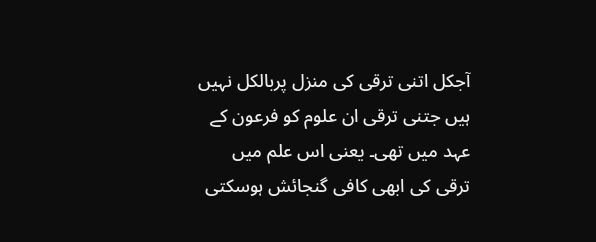آجکل اتنی ترقی کی منزل پربالکل نہیں ہیں جتنی ترقی ان علوم کو فرعون کے عہد میں تھی۔ یعنی اس علم میں ترقی کی ابھی کافی گنجائش ہوسکتی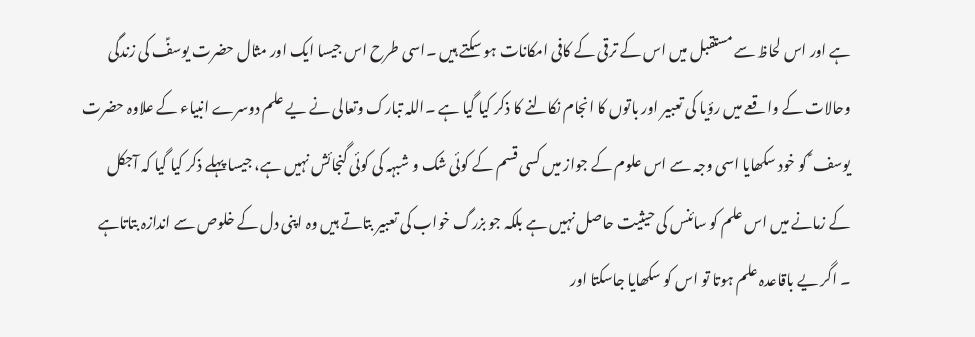ہے اور اس لحاظ سے مستقبل میں اس کے ترقی کے کافی امکانات ہو سکتے ہیں ۔اسی طرح اس جیسا ایک اور مثال حضرت یوسفؑ کی زندگی وحالات کے واقعے میں رؤیا کی تعبیر اور باتوں کا انجام نکالنے کا ذکر کیا گیا ہے ۔اللہ تبارک وتعالی نے یے علم دوسرے انبیاء کے علاوہ حضرت یوسف ؑ کو خود سکھایا اسی وجہ سے اس علوم کے جواز میں کسی قسم کے کوئی شک و شبہہ کی کوئی گنجائش نہیں ہے، جیسا پہلے ذکر کیا گیا کہ آجکل کے زمانے میں اس علم کو سائنس کی حیثیت حاصل نہیں ہے بلکہ جو بزرگ خواب کی تعبیر بتاتے ہیں وہ اپنی دل کے خلوص سے اندازہ بتاتاہے ۔ اگر یے باقاعدہ علم ہوتا تو اس کو سکھایا جاسکتا اور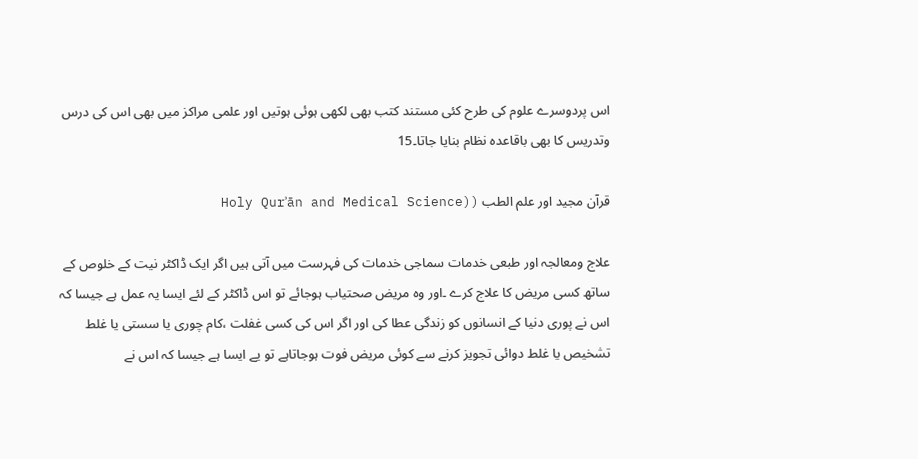اس پردوسرے علوم کی طرح کئی مستند کتب بھی لکھی ہوئی ہوتیں اور علمی مراکز میں بھی اس کی درس وتدریس کا بھی باقاعدہ نظام بنایا جاتا۔15

قرآن مجید اور علم الطب ((Holy Qurʾān and Medical Science

علاج ومعالجہ اور طبعی خدمات سماجی خدمات کی فہرست میں آتی ہیں اگر ایک ڈاکٹر نیت کے خلوص کے ساتھ کسی مریض کا علاج کرے ۔اور وہ مریض صحتیاب ہوجائے تو اس ڈاکٹر کے لئے ایسا یہ عمل ہے جیسا کہ اس نے پوری دنیا کے انسانوں کو زندگی عطا کی اور اگر اس کی کسی غفلت ،کام چوری یا سستی یا غلط تشخیص یا غلط دوائی تجویز کرنے سے کوئی مریض فوت ہوجاتاہے تو یے ایسا ہے جیسا کہ اس نے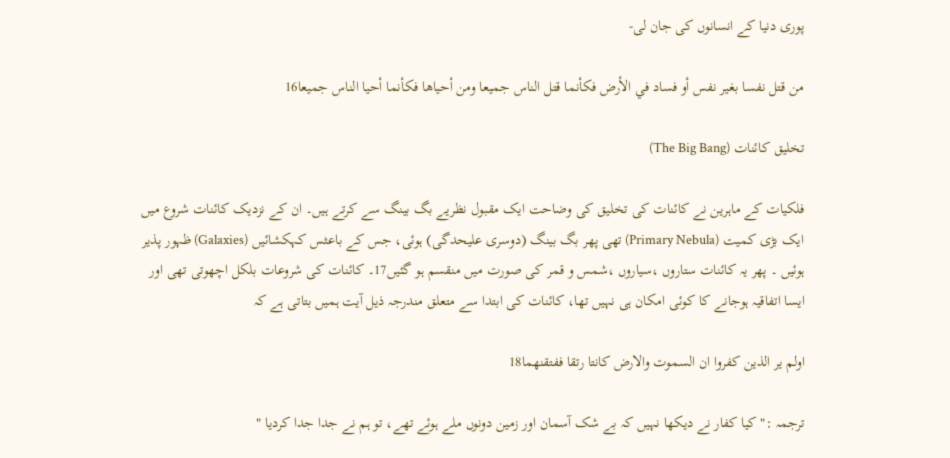پوری دنیا کے انسانوں کی جان لی-

من قتل نفسا بغير نفس أو فساد في الأرض فكأنما قتل الناس جميعا ومن أحياها فكأنما أحيا الناس جميعا16

تخلیق کائنات (The Big Bang)

فلکیات کے ماہرین نے کائنات کی تخلیق کی وضاحت ایک مقبول نظریے بگ بینگ سے کرتے ہیں۔ ان کے نزدیک کائنات شروع میں ایک بڑی کمیت (Primary Nebula) تھی پھر بگ بینگ (دوسری علیحدگی) ہوئی، جس کے باعثس کہکشائیں (Galaxies) ظہور پذیر ہوئیں ۔ پھر یہ کائنات ستاروں ،سیاروں ،شمس و قمر کی صورت میں منقسم ہو گئیں17۔ کائنات کی شروعات بلکل اچھوتی تھی اور ایسا اتفاقیہ ہوجانے کا کوئی امکان ہی نہیں تھا، کائنات کی ابتدا سے متعلق مندرجہ ذیل آیت ہمیں بتاتی ہے کہ

اولم یر الذین کفروا ان السموت والارض کانتا رتقا ففتقنهما18

ترجمہ :" کیا کفار نے دیکھا نہیں کہ بے شک آسمان اور زمین دونوں ملے ہوئے تھے، تو ہم نے جدا جدا کردیا "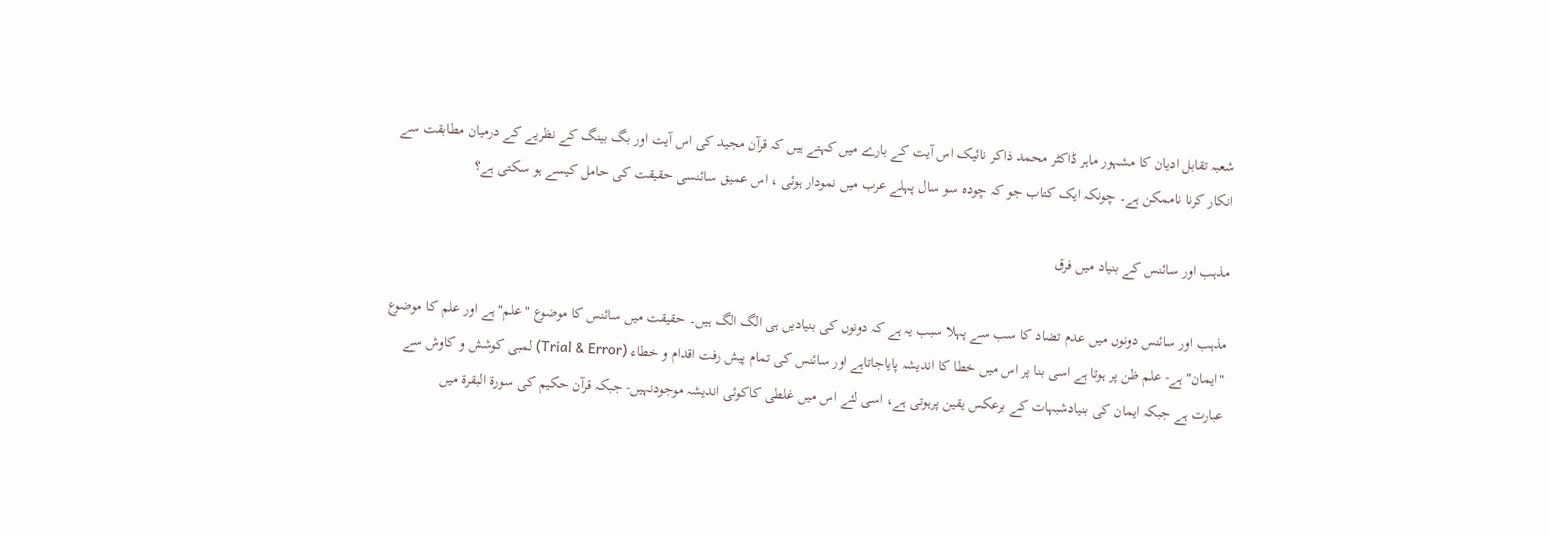شعبہ تقابل ادیان کا مشہور ماہر ڈاکٹر محمد ذاکر نائیک اس آیت کے بارے میں کہتے ہیں کہ قرآن مجید کی اس آیت اور بگ بینگ کے نظریے کے درمیان مطابقت سے انکار کرنا ناممکن ہے۔ چونکہ ایک کتاب جو کہ چودہ سو سال پہلے عرب میں نمودار ہوئی ، اس عمیق سائنسی حقیقت کی حامل کیسے ہو سکتی ہے؟

مذہب اور سائنس کے بنیاد میں فرق

مذہب اور سائنس دونوں میں عدم تضاد کا سب سے پہلا سبب یہ ہے کہ دونوں کی بنیادیں ہی الگ الگ ہیں۔ حقیقت میں سائنس کا موضوع "علم"ہے اور علم کا موضوع "ایمان" ہے- علم ظن پر ہوتا ہے اسی بنا پر اس میں خطا کا اندیشہ پایاجاتاہے اور سائنس کی تمام پیش رفت اقدام و خطاء (Trial & Error) لمبی کوشش و کاوش سے عبارت ہے جبکہ ایمان کی بنیادشبہات کے برعکس یقین پرہوتی ہے، اسی لئے اس میں غلطی کاکوئی اندیشہ موجودنہیں- جبکہ قرآن حکیم کی سورۃ البقرۃ میں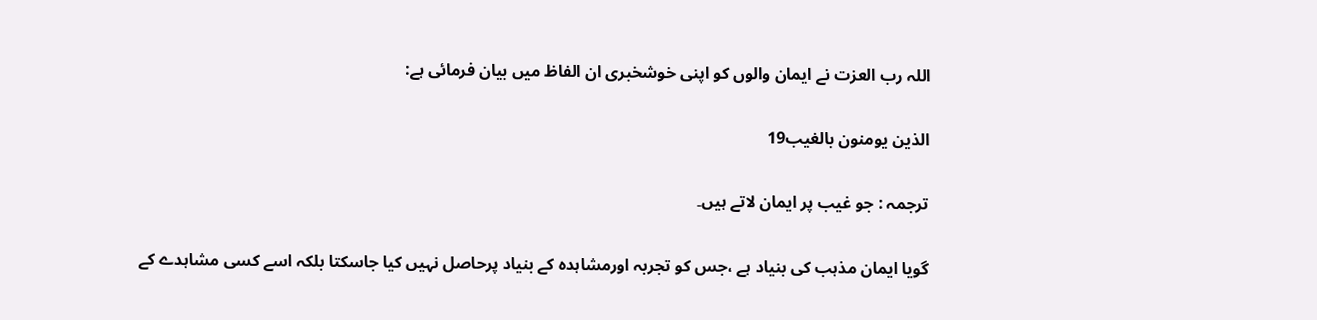اللہ رب العزت نے ایمان والوں کو اپنی خوشخبری ان الفاظ میں بیان فرمائی ہے:

الذین یومنون بالغیب19

ترجمہ : جو غیب پر ایمان لاتے ہیں۔

گویا ایمان مذہب کی بنیاد ہے ،جس کو تجربہ اورمشاہدہ کے بنیاد پرحاصل نہیں کیا جاسکتا بلکہ اسے کسی مشاہدے کے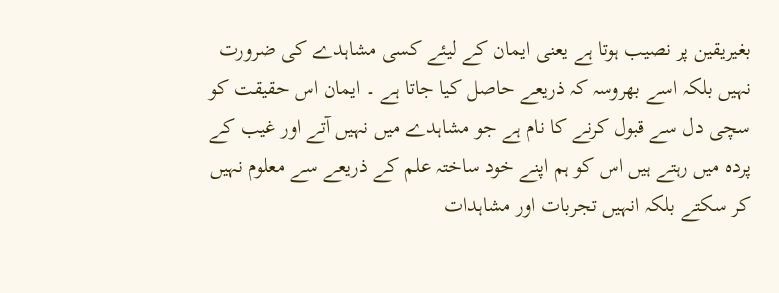بغیریقین پر نصیب ہوتا ہے یعنی ایمان کے لیئے کسی مشاہدے کی ضرورت نہیں بلکہ اسے بھروسہ کہ ذریعے حاصل کیا جاتا ہے ۔ ایمان اس حقیقت کو سچی دل سے قبول کرنے کا نام ہے جو مشاہدے میں نہیں آتے اور غیب کے پردہ میں رہتے ہیں اس کو ہم اپنے خود ساختہ علم کے ذریعے سے معلوم نہیں کر سکتے بلکہ انہیں تجربات اور مشاہدات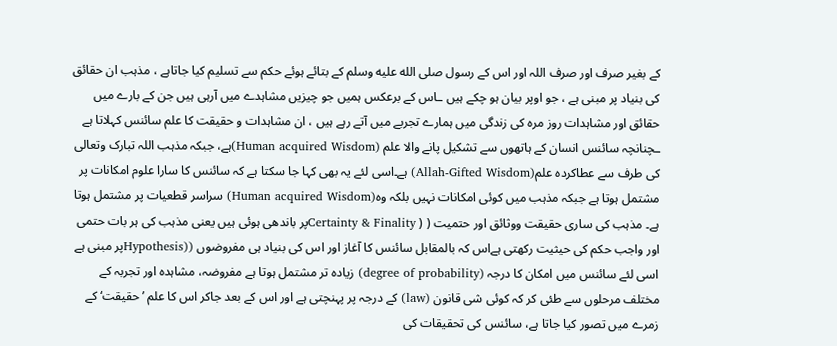کے بغیر صرف اور صرف اللہ اور اس کے رسول صلى الله عليه وسلم کے بتائے ہوئے حکم سے تسلیم کیا جاتاہے ، مذہب ان حقائق کی بنیاد پر مبنی ہے ، جو اوپر بیان ہو چکے ہیں ـاس کے برعکس ہمیں جو چیزیں مشاہدے میں آرہی ہیں جن کے بارے میں حقائق اور مشاہدات روز مرہ کی زندگی میں ہمارے تجربے میں آتے رہے ہیں ، ان مشاہدات و حقیقت کا علم سائنس کہلاتا ہے ـچنانچہ سائنس انسان کے ہاتھوں سے تشکیل پانے والا علم (Human acquired Wisdom)ہے، جبکہ مذہب اللہ تبارک وتعالی کی طرف سے عطاکردہ علم(Allah-Gifted Wisdom) ہے۔اسی لئے یہ بھی کہا جا سکتا ہے کہ سائنس کا سارا علوم امکانات پر مشتمل ہوتا ہے جبکہ مذہب میں کوئی امکانات نہیں بلکہ وہ(Human acquired Wisdom) سراسر قطعیات پر مشتمل ہوتا ہے۔ مذہب کی ساری حقیقت ووثائق اور حتمیت ( ( Certainty & Finalityپر باندھی ہوئی ہیں یعنی مذہب کی ہر بات حتمی اور واجب حکم کی حیثیت رکھتی ہےاس کہ بالمقابل سائنس کا آغاز اور اس کی بنیاد ہی مفروضوں ((Hypothesisپر مبنی ہے اسی لئے سائنس میں امکان کا درجہ (degree of probability) زیادہ تر مشتمل ہوتا ہے مفروضہ، مشاہدہ اور تجربہ کے مختلف مرحلوں سے طئی کر کہ کوئی شی قانون (law) کے درجہ پر پہنچتی ہے اور اس کے بعد جاکر اس کا علم ’حقیقت‘ کے زمرے میں تصور کیا جاتا ہے، سائنس کی تحقیقات کی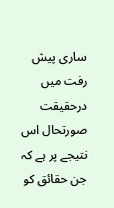ساری پیش رفت میں درحقیقت صورتحال اس نتیجے پر ہے کہ جن حقائق کو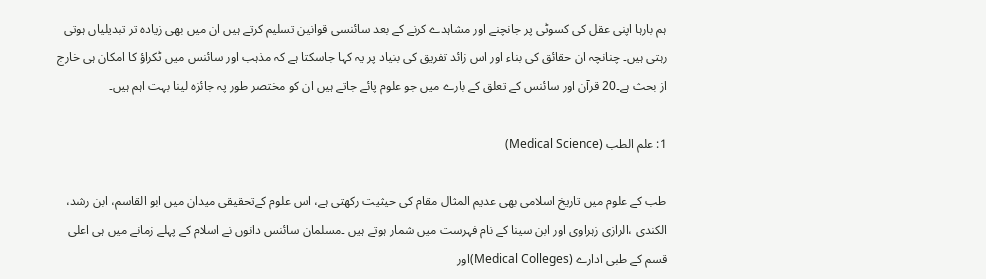ہم بارہا اپنی عقل کی کسوٹی پر جانچنے اور مشاہدے کرنے کے بعد سائنسی قوانین تسلیم کرتے ہیں ان میں بھی زیادہ تر تبدیلیاں ہوتی رہتی ہیں۔ چنانچہ ان حقائق کی بناء اور اس زائد تفریق کی بنیاد پر یہ کہا جاسکتا ہے کہ مذہب اور سائنس میں ٹکراؤ کا امکان ہی خارج از بحث ہے۔20 قرآن اور سائنس کے تعلق کے بارے میں جو علوم پائے جاتے ہیں ان کو مختصر طور پہ جائزہ لینا بہت اہم ہیں۔

1: علم الطب (Medical Science)

طب کے علوم میں تاریخ اسلامی بھی عدیم المثال مقام کی حیثیت رکھتی ہے، اس علوم کےتحقیقی میدان میں ابو القاسم، ابن رشد، الکندی ،الرازی زہراوی اور ابن سینا کے نام فہرست میں شمار ہوتے ہیں ۔مسلمان سائنس دانوں نے اسلام کے پہلے زمانے میں ہی اعلی قسم کے طبی ادارے (Medical Colleges)اور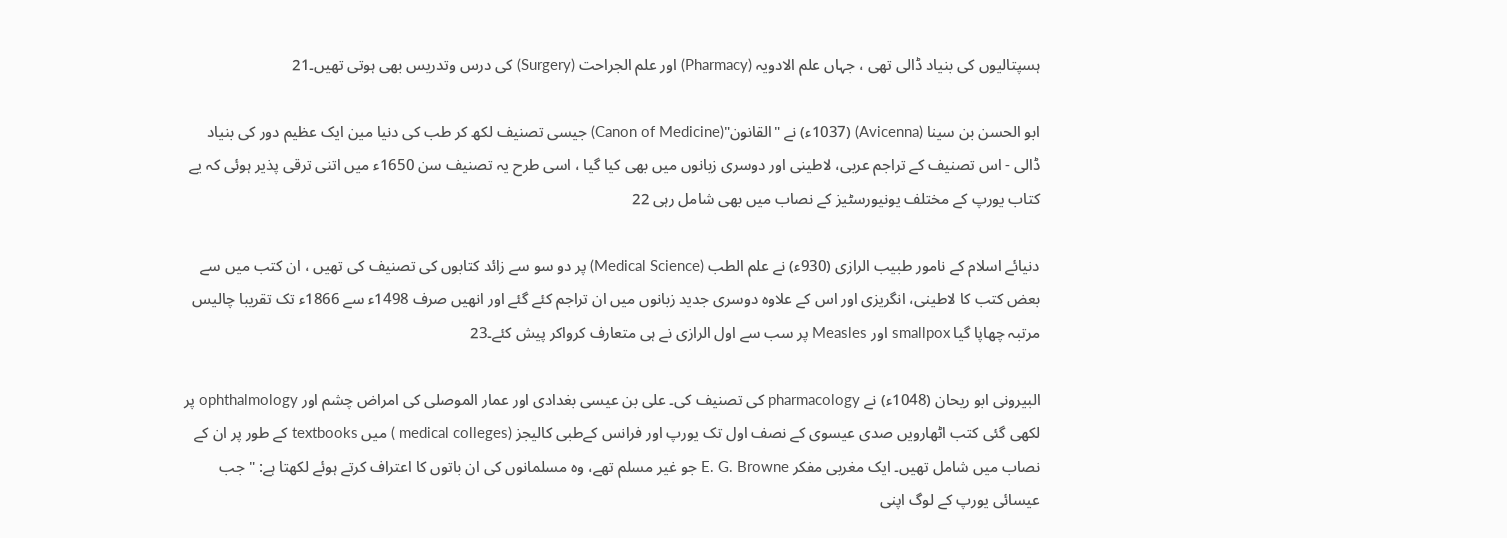ہسپتالیوں کی بنیاد ڈالی تھی ، جہاں علم الادویہ (Pharmacy) اور علم الجراحت (Surgery) کی درس وتدریس بھی ہوتی تھیں۔21

ابو الحسن بن سینا (Avicenna) (1037ء) نے "القانون"(Canon of Medicine) جیسی تصنیف لکھ کر طب کی دنیا مین ایک عظیم دور کی بنیاد ڈالی - اس تصنیف کے تراجم عربی، لاطینی اور دوسری زبانوں میں بھی کیا گیا ، اسی طرح یہ تصنیف سن 1650ء میں اتنی ترقی پذیر ہوئی کہ یے کتاب یورپ کے مختلف یونیورسٹیز کے نصاب میں بھی شامل رہی 22

دنیائے اسلام کے نامور طبیب الرازی (930ء) نے علم الطب (Medical Science) پر دو سو سے زائد کتابوں کی تصنیف کی تھیں ، ان کتب میں سے بعض کتب کا لاطینی، انگریزی اور اس کے علاوہ دوسری جدید زبانوں میں ان تراجم کئے گئے اور انھیں صرف 1498ء سے 1866ء تک تقریبا چالیس مرتبہ چھاپا گیا smallpox اور Measles پر سب سے اول الرازی نے ہی متعارف کرواکر پیش کئے۔23

البیرونی ابو ریحان (1048ء) نے pharmacology کی تصنیف کی۔ علی بن عیسی بغدادی اور عمار الموصلی کی امراض چشم اور ophthalmology پر لکھی گئی کتب اٹھارویں صدی عیسوی کے نصف اول تک یورپ اور فرانس کےطبی کالیجز (medical colleges ) میں textbooks کے طور پر ان کے نصاب میں شامل تھیں۔ ایک مغربی مفکر E. G. Browne جو غیر مسلم تھے، وہ مسلمانوں کی ان باتوں کا اعتراف کرتے ہوئے لکھتا ہے: "جب عیسائی یورپ کے لوگ اپنی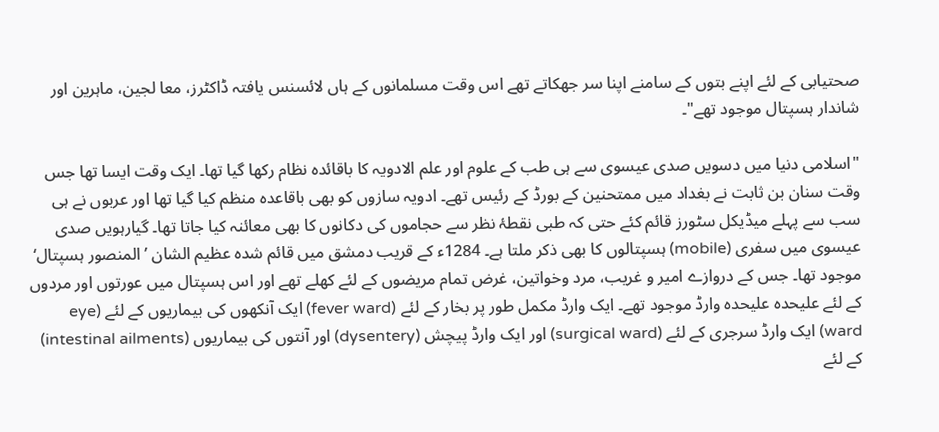صحتیابی کے لئے اپنے بتوں کے سامنے اپنا سر جھکاتے تھے اس وقت مسلمانوں کے ہاں لائسنس یافتہ ڈاکٹرز، معا لجین، ماہرین اور شاندار ہسپتال موجود تھے"۔

"اسلامی دنیا میں دسویں صدی عیسوی سے ہی طب کے علوم اور علم الادویہ کا باقائدہ نظام رکھا گیا تھا۔ ایک وقت ایسا تھا جس وقت سنان بن ثابت نے بغداد میں ممتحنین کے بورڈ کے رئیس تھے۔ ادویہ سازوں کو بھی باقاعدہ منظم کیا گیا تھا اور عربوں نے ہی سب سے پہلے میڈیکل سٹورز قائم کئے حتی کہ طبی نقطۂ نظر سے حجاموں کی دکانوں کا بھی معائنہ کیا جاتا تھا۔ گیارہویں صدی عیسوی میں سفری (mobile) ہسپتالوں کا بھی ذکر ملتا ہے۔ 1284ء کے قریب دمشق میں قائم شدہ عظیم الشان ’المنصور ہسپتال‘ موجود تھا۔ جس کے دروازے امیر و غریب، مرد وخواتین، غرض تمام مریضوں کے لئے کھلے تھے اور اس ہسپتال میں عورتوں اور مردوں کے لئے علیحدہ علیحدہ وارڈ موجود تھے۔ ایک وارڈ مکمل طور پر بخار کے لئے (fever ward) ایک آنکھوں کی بیماریوں کے لئے (eye ward) ایک وارڈ سرجری کے لئے (surgical ward) اور ایک وارڈ پیچش (dysentery) اور آنتوں کی بیماریوں (intestinal ailments) کے لئے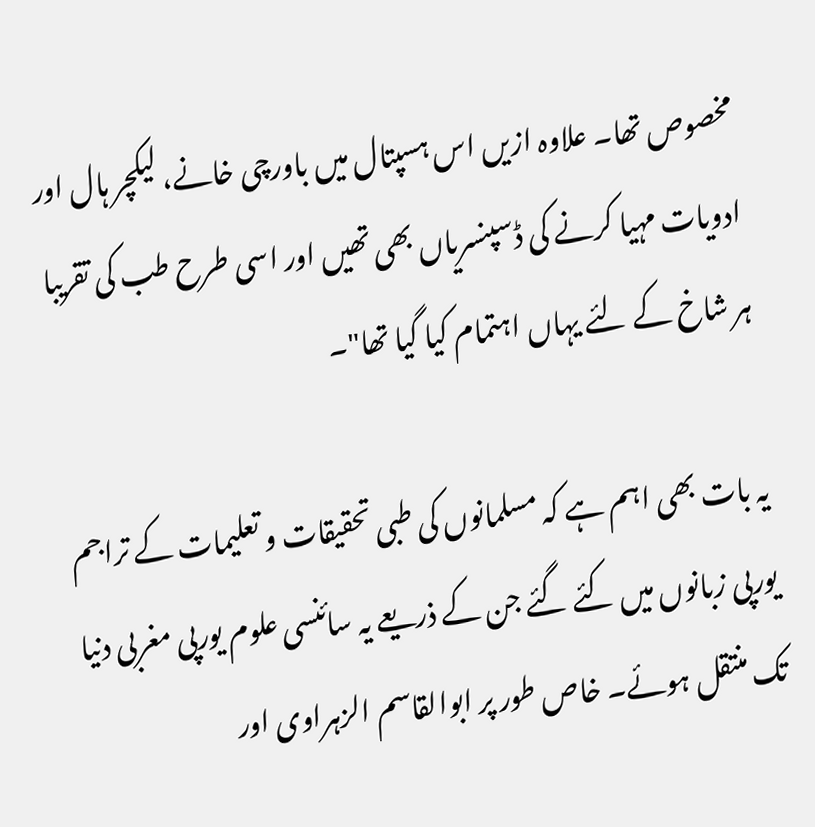مخصوص تھا۔ علاوہ ازیں اس ہسپتال میں باورچی خانے، لیکچر ہال اور ادویات مہیا کرنے کی ڈسپنسریاں بھی تھیں اور اسی طرح طب کی تقریبا ہر شاخ کے لئے یہاں اہتمام کیا گیا تھا"۔

یہ بات بھی اہم ہے کہ مسلمانوں کی طبی تحقیقات و تعلیمات کے تراجم یورپی زبانوں میں کئے گئے جن کے ذریعے یہ سائنسی علوم یورپی مغربی دنیا تک منتقل ہوئے۔ خاص طور پر ابوالقاسم الزہراوی اور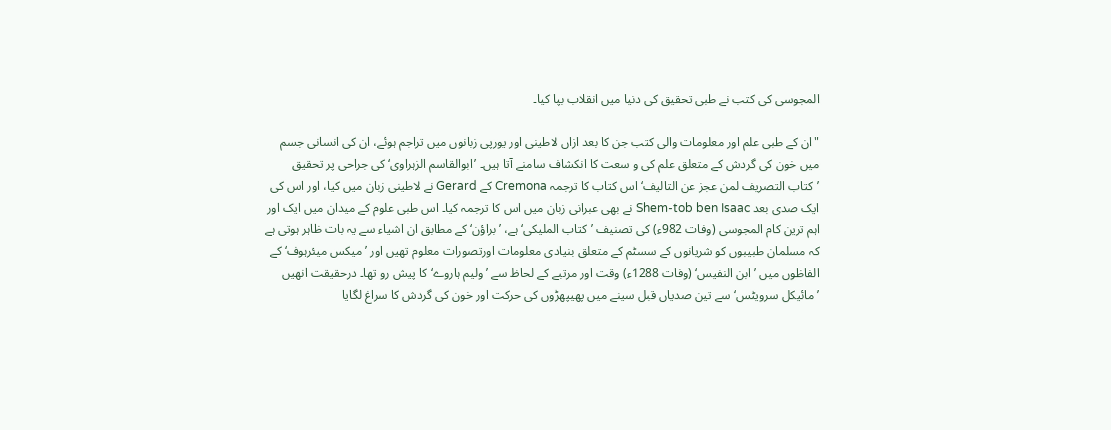المجوسی کی کتب نے طبی تحقیق کی دنیا میں انقلاب بپا کیا۔

"ان کے طبی علم اور معلومات والی کتب جن کا بعد ازاں لاطینی اور یورپی زبانوں میں تراجم ہوئے، ان کی انسانی جسم میں خون کی گردش کے متعلق علم کی و سعت کا انکشاف سامنے آتا ہیں۔ ’ابوالقاسم الزہراوی‘ کی جراحی پر تحقیق ’کتاب التصریف لمن عجز عن التالیف‘ اس کتاب کا ترجمہ Cremona کے Gerard نے لاطینی زبان میں کیا، اور اس کی ایک صدی بعد Shem-tob ben Isaac نے بھی عبرانی زبان میں اس کا ترجمہ کیا۔ اس طبی علوم کے میدان میں ایک اور اہم ترین کام المجوسی (وفات 982ء) کی تصنیف ’کتاب الملیکی‘ ہے، ’براؤن‘ کے مطابق ان اشیاء سے یہ بات ظاہر ہوتی ہے کہ مسلمان طبیبوں کو شریانوں کے سسٹم کے متعلق بنیادی معلومات اورتصورات معلوم تھیں اور ’میکس میئرہوف‘ کے الفاظوں میں ’ابن النفیس‘ (وفات 1288ء) وقت اور مرتبے کے لحاظ سے ’ولیم ہاروے‘ کا پیش رو تھا۔ درحقیقت انھیں ’مائیکل سرویٹس‘ سے تین صدیاں قبل سینے میں پھیپھڑوں کی حرکت اور خون کی گردش کا سراغ لگایا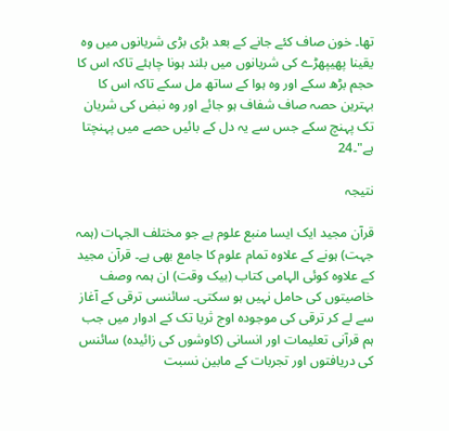تھا۔ خون صاف کئے جانے کے بعد بڑی بڑی شریانوں میں وہ یقینا پھیپھڑے کی شریانوں میں بلند ہونا چاہئے تاکہ اس کا حجم بڑھ سکے اور وہ ہوا کے ساتھ مل سکے تاکہ اس کا بہترین حصہ صاف شفاف ہو جائے اور وہ نبض کی شریان تک پہنچ سکے جس سے یہ دل کے بائیں حصے میں پہنچتا ہے"۔24

نتیجہ

قرآن مجید ایک ایسا منبع علوم ہے جو مختلف الجہات (ہمہ جہت) ہونے کے علاوہ تمام علوم کا جامع بھی ہے۔ قرآن مجید کے علاوہ کوئی الہامی کتاب (بیک وقت) ان ہمہ وصف خاصیتوں کی حامل نہیں ہو سکتی۔ سائنسی ترقی کے آغاز سے لے کر ترقی کی موجودہ اوج ثریا تک کے ادوار میں جب ہم قرآنی تعلیمات اور انسانی (کاوشوں کی زائیدہ) سائنس کی دریافتوں اور تجربات کے مابین نسبت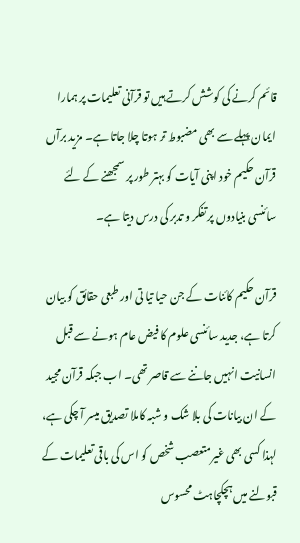قائم کرنے کی کوشش کرتے ہیں تو قرآنی تعلیمات پر ہمارا ایمان پہلے سے بھی مضبوط تر ہوتا چلا جاتا ہے۔ مزید برآں قرآن حکیم خود اپنی آیات کو بہتر طور پر سمجھنے کے لئے سائنسی بنیادوں پر تفکر و تدبر کی درس دیتا ہے۔

قرآن حکیم کائنات کے جن حیا تیا تی اور طبعی حقائق کو بیان کرتا ہے، جدید سائنسی علوم کا فیض عام ہونے سے قبل انسانیت انہیں جاننے سے قاصر تھی۔ اب جبکہ قرآن مجید کے ان بیانات کی بلا شک و شبہ کاملا تصدیق میسر آ چکی ہے، لہذا کسی بھی غیرمتعصب شخص کو اس کی باقی تعلیمات کے قبولنے میں ہچکچاہٹ محسوس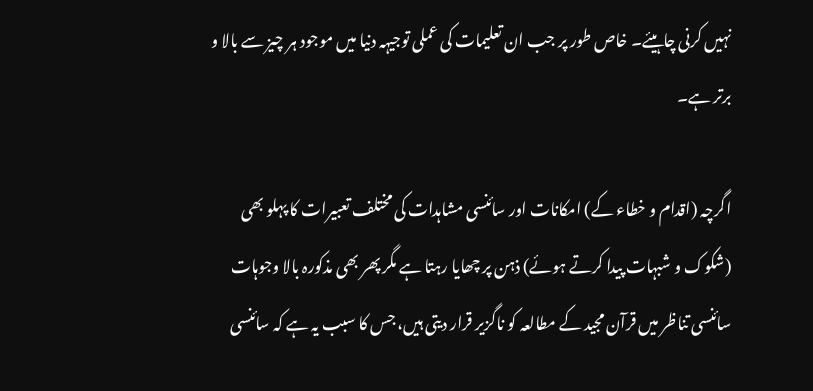نہیں کرنی چاہیئے۔ خاص طور پر جب ان تعلیمات کی عملی توجیہہ دنیا میں موجود ہر چیز سے بالا و برتر ہے۔

اگرچہ (اقدام و خطاء کے) امکانات اور سائنسی مشاہدات کی مختلف تعبیرات کا پہلو بھی (شکوک و شبہات پیدا کرتے ہوئے) ذہن پر چھایا رہتا ہے مگر پھر بھی مذکورہ بالا وجوہات سائنسی تناظر میں قرآن مجید کے مطالعہ کو ناگزیر قرار دیتی ہیں، جس کا سبب یہ ہے کہ سائنسی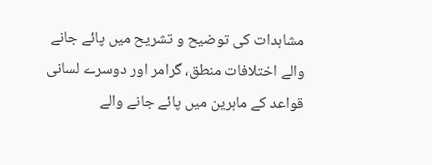مشاہدات کی توضیح و تشریح میں پائے جانے والے اختلافات منطق، گرامر اور دوسرے لسانی قواعد کے ماہرین میں پائے جانے والے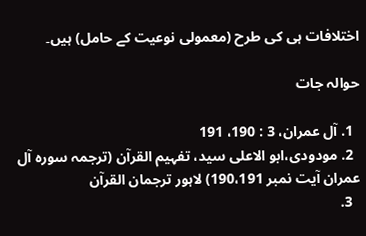اختلافات ہی کی طرح (معمولی نوعیت کے حامل) ہیں۔

حوالہ جات

  1. آل عمران، 3 : 190، 191
  2. مودودی،ابو الاعلی سید، تفہیم القرآن (ترجمہ سورہ آل عمران آیت نمبر 190،191) لاہور ترجمان القرآن
  3.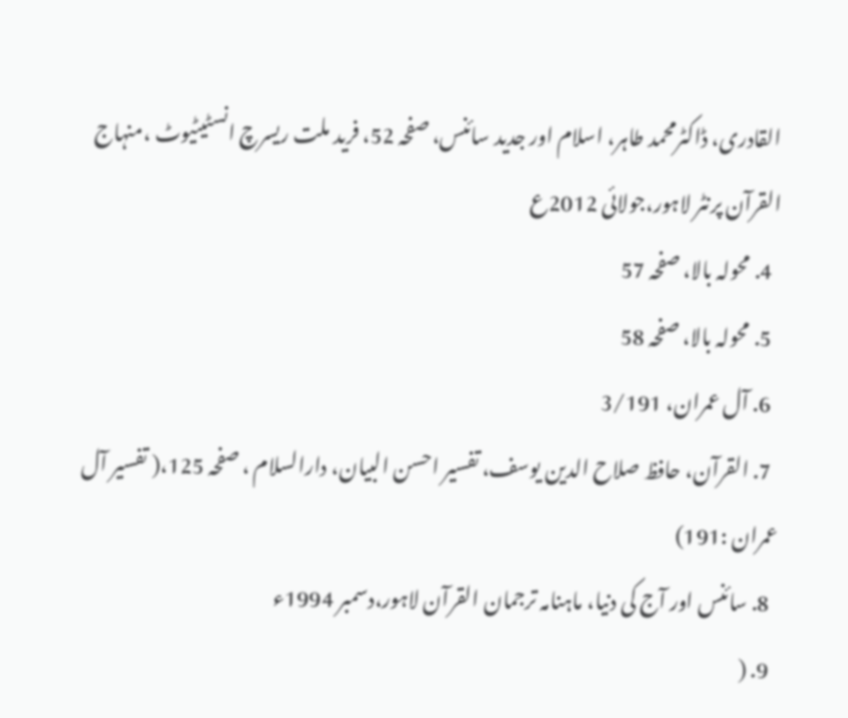القادری، ڈاکٹرمحمد طاہر، اسلام اور جدید سائنس، صفحہ 52، فرید ملت ریسرچ انسٹیٹیوٹ ،منہاج القرآن پرنٹر لاہور،جولائی 2012ع
  4. محولہ بالا، صفحہ 57
  5. محولہ بالا، صفحہ 58
  6. آل عمران، 3/191
  7. القرآن، حافظ صلاح الدین یوسف، تفسیر احسن البیان، دارالسلام ، صفحہ 125،( تفسیر آل عمران :191)
  8. سائنس اور آج کی دنیا، ماہنامہ ترجمان القرآن لاہور،دسمبر 1994ء
  9. (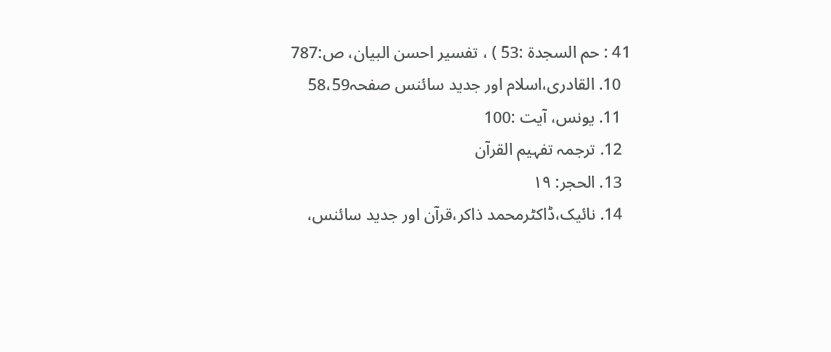41 : حم السجدۃ :53 ) ، تفسیر احسن البیان، ص:787
  10. القادری،اسلام اور جدید سائنس صفحہ58،59
  11. یونس، آیت :100
  12. ترجمہ تفہیم القرآن
  13. الحجر: ۱۹
  14. نائیک،ڈاکٹرمحمد ذاکر،قرآن اور جدید سائنس،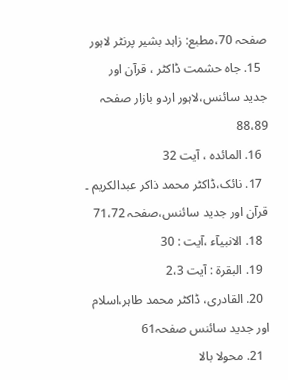صفحہ 70،مطبع: زاہد بشیر پرنٹر لاہور
  15. جاہ حشمت ڈاکٹر ، قرآن اور جدید سائنس،لاہور اردو بازار صفحہ 88،89
  16. المائدہ ، آیت 32
  17. نائک،ڈاکٹر محمد ذاکر عبدالکریم ۔ قرآن اور جدید سائنس،صفحہ 71،72
  18. الانبیآء ،آیت : 30
  19. البقرۃ : آیت 2،3
  20. القادری، ڈاکٹر محمد طاہر،اسلام اور جدید سائنس صفحہ61
  21. محولا بالا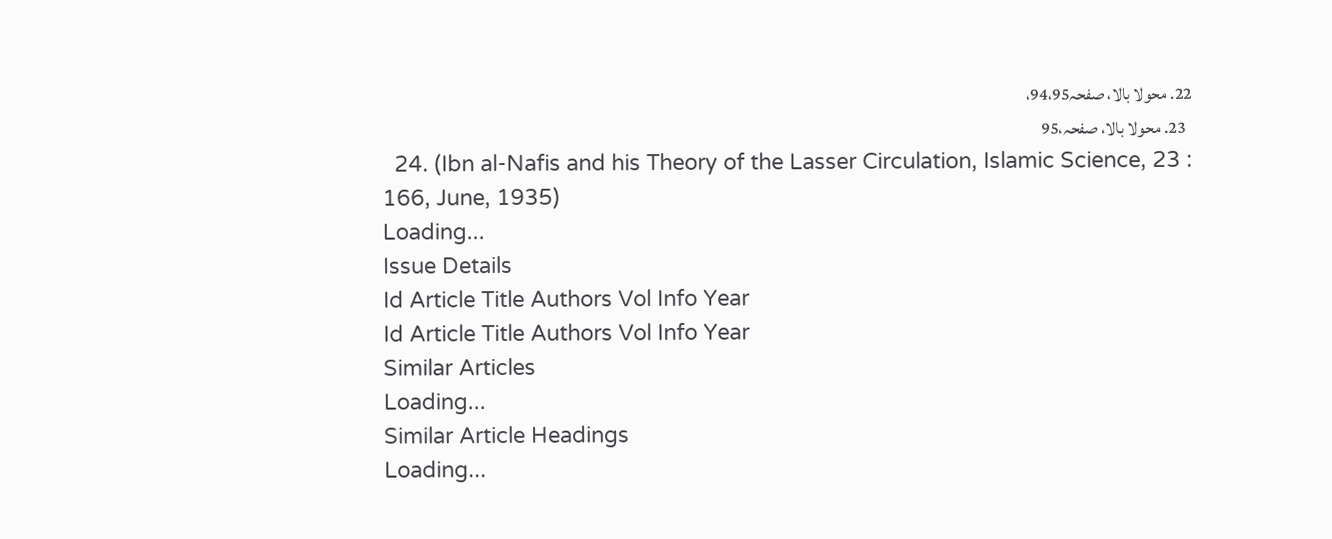22. محولا بالا، صفحہ94،95،
  23. محولا بالا، صفحہ،95
  24. (Ibn al-Nafis and his Theory of the Lasser Circulation, Islamic Science, 23 : 166, June, 1935)
Loading...
Issue Details
Id Article Title Authors Vol Info Year
Id Article Title Authors Vol Info Year
Similar Articles
Loading...
Similar Article Headings
Loading...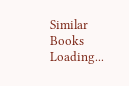Similar Books
Loading...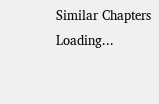Similar Chapters
Loading...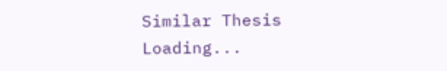Similar Thesis
Loading...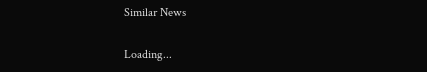Similar News

Loading...